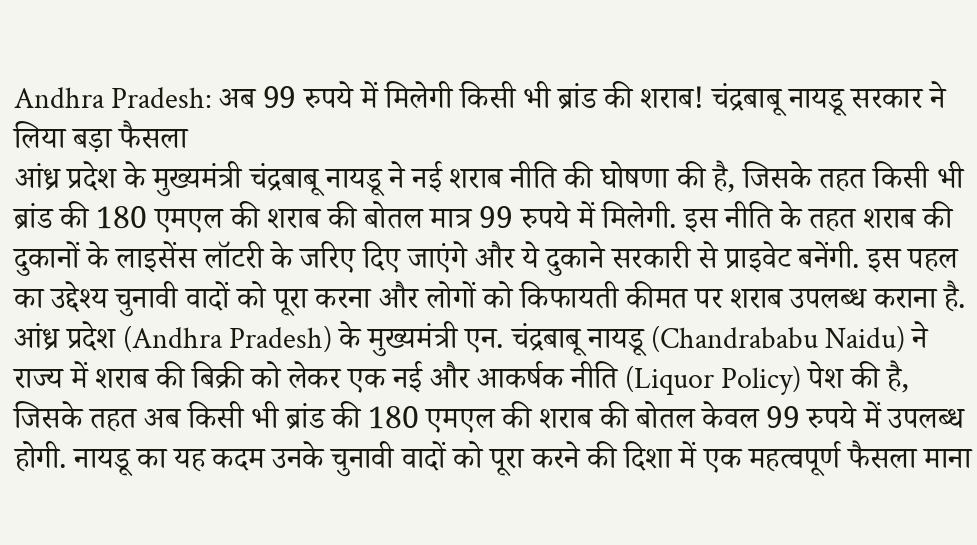Andhra Pradesh: अब 99 रुपये में मिलेगी किसी भी ब्रांड की शराब! चंद्रबाबू नायडू सरकार ने लिया बड़ा फैसला
आंध्र प्रदेश के मुख्यमंत्री चंद्रबाबू नायडू ने नई शराब नीति की घोषणा की है, जिसके तहत किसी भी ब्रांड की 180 एमएल की शराब की बोतल मात्र 99 रुपये में मिलेगी. इस नीति के तहत शराब की दुकानों के लाइसेंस लॉटरी के जरिए दिए जाएंगे और ये दुकाने सरकारी से प्राइवेट बनेंगी. इस पहल का उद्देश्य चुनावी वादों को पूरा करना और लोगों को किफायती कीमत पर शराब उपलब्ध कराना है.
आंध्र प्रदेश (Andhra Pradesh) के मुख्यमंत्री एन. चंद्रबाबू नायडू (Chandrababu Naidu) ने राज्य में शराब की बिक्री को लेकर एक नई और आकर्षक नीति (Liquor Policy) पेश की है, जिसके तहत अब किसी भी ब्रांड की 180 एमएल की शराब की बोतल केवल 99 रुपये में उपलब्ध होगी. नायडू का यह कदम उनके चुनावी वादों को पूरा करने की दिशा में एक महत्वपूर्ण फैसला माना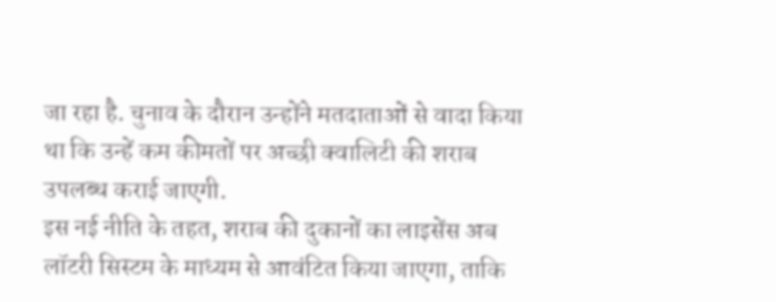जा रहा है. चुनाव के दौरान उन्होंने मतदाताओं से वादा किया था कि उन्हें कम कीमतों पर अच्छी क्वालिटी की शराब उपलब्ध कराई जाएगी.
इस नई नीति के तहत, शराब की दुकानों का लाइसेंस अब लॉटरी सिस्टम के माध्यम से आवंटित किया जाएगा, ताकि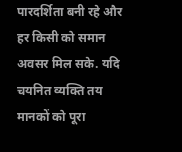पारदर्शिता बनी रहे और हर किसी को समान अवसर मिल सके. यदि चयनित व्यक्ति तय मानकों को पूरा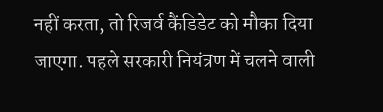नहीं करता, तो रिजर्व कैंडिडेट को मौका दिया जाएगा. पहले सरकारी नियंत्रण में चलने वाली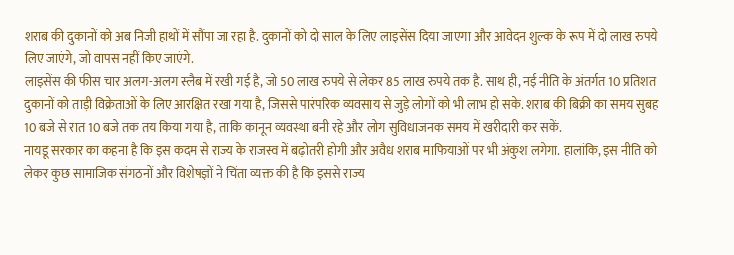शराब की दुकानों को अब निजी हाथों में सौंपा जा रहा है. दुकानों को दो साल के लिए लाइसेंस दिया जाएगा और आवेदन शुल्क के रूप में दो लाख रुपये लिए जाएंगे, जो वापस नहीं किए जाएंगे.
लाइसेंस की फीस चार अलग-अलग स्लैब में रखी गई है, जो 50 लाख रुपये से लेकर 85 लाख रुपये तक है. साथ ही, नई नीति के अंतर्गत 10 प्रतिशत दुकानों को ताड़ी विक्रेताओं के लिए आरक्षित रखा गया है, जिससे पारंपरिक व्यवसाय से जुड़े लोगों को भी लाभ हो सके. शराब की बिक्री का समय सुबह 10 बजे से रात 10 बजे तक तय किया गया है, ताकि कानून व्यवस्था बनी रहे और लोग सुविधाजनक समय में खरीदारी कर सकें.
नायडू सरकार का कहना है कि इस कदम से राज्य के राजस्व में बढ़ोतरी होगी और अवैध शराब माफियाओं पर भी अंकुश लगेगा. हालांकि, इस नीति को लेकर कुछ सामाजिक संगठनों और विशेषज्ञों ने चिंता व्यक्त की है कि इससे राज्य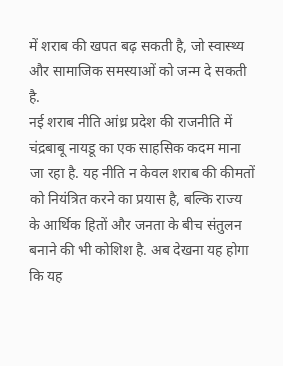में शराब की खपत बढ़ सकती है, जो स्वास्थ्य और सामाजिक समस्याओं को जन्म दे सकती है.
नई शराब नीति आंध्र प्रदेश की राजनीति में चंद्रबाबू नायडू का एक साहसिक कदम माना जा रहा है. यह नीति न केवल शराब की कीमतों को नियंत्रित करने का प्रयास है, बल्कि राज्य के आर्थिक हितों और जनता के बीच संतुलन बनाने की भी कोशिश है. अब देखना यह होगा कि यह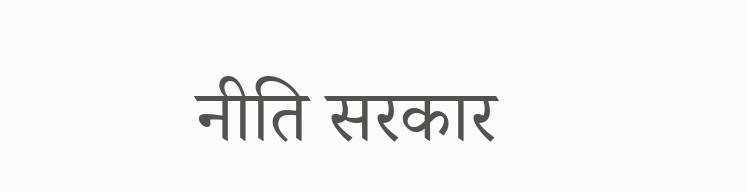नीति सरकार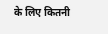के लिए कितनी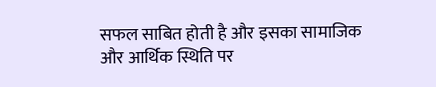सफल साबित होती है और इसका सामाजिक और आर्थिक स्थिति पर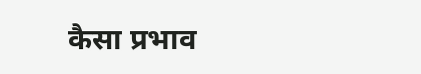कैसा प्रभाव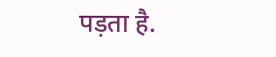पड़ता है.